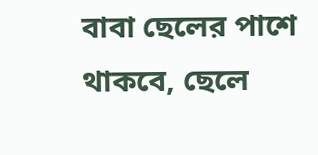বাবা ছেলের পাশে থাকবে, ছেলে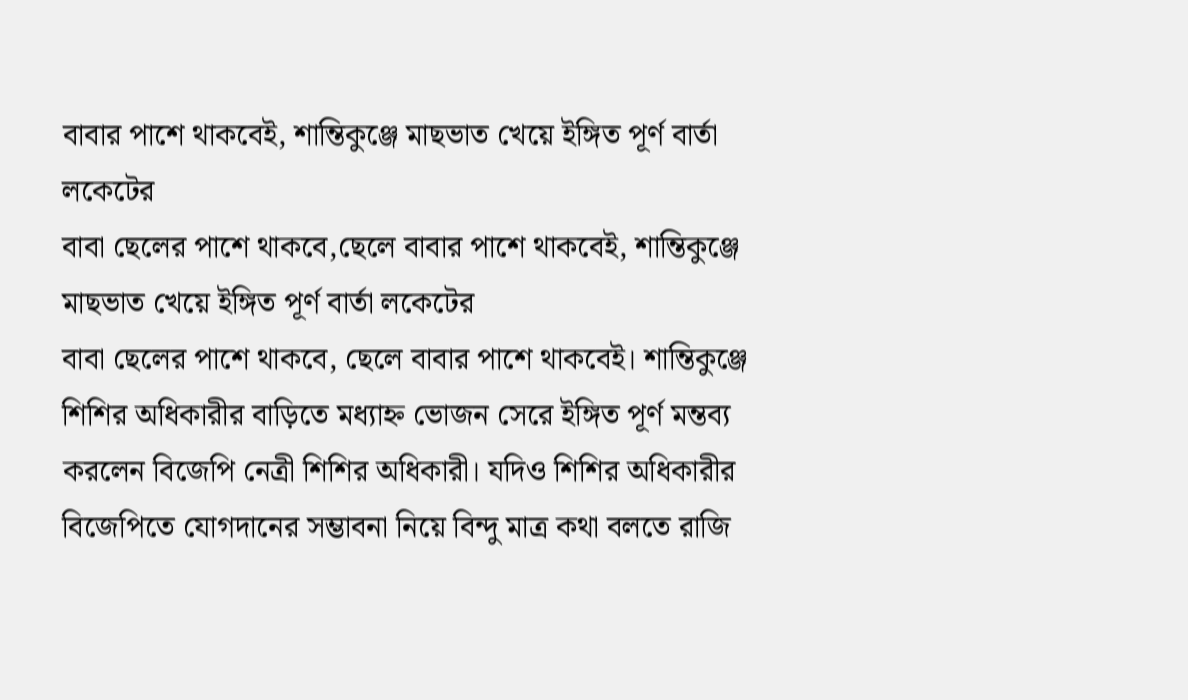বাবার পাশে থাকবেই, শান্তিকুঞ্জে মাছভাত খেয়ে ইঙ্গিত পূর্ণ বার্তা লকেটের
বাবা ছেলের পাশে থাকবে,ছেলে বাবার পাশে থাকবেই, শান্তিকুঞ্জে মাছভাত খেয়ে ইঙ্গিত পূর্ণ বার্তা লকেটের
বাবা ছেলের পাশে থাকবে, ছেলে বাবার পাশে থাকবেই। শান্তিকুঞ্জে শিশির অধিকারীর বাড়িতে মধ্যাহ্ন ভোজন সেরে ইঙ্গিত পূর্ণ মন্তব্য করলেন বিজেপি নেত্রী শিশির অধিকারী। যদিও শিশির অধিকারীর বিজেপিতে যোগদানের সম্ভাবনা নিয়ে বিন্দু মাত্র কথা বলতে রাজি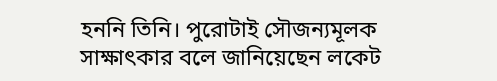হননি তিনি। পুরোটাই সৌজন্যমূলক সাক্ষাৎকার বলে জানিয়েছেন লকেট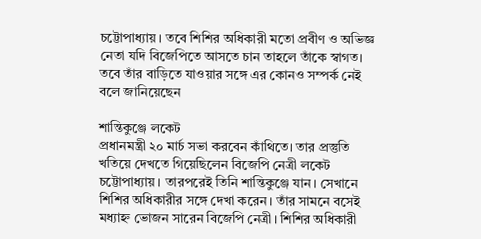চট্টোপাধ্যায়। তবে শিশির অধিকারী মতো প্রবীণ ও অভিজ্ঞ নেতা যদি বিজেপিতে আসতে চান তাহলে তাঁকে স্বাগত। তবে তাঁর বাড়িতে যাওয়ার সঙ্গে এর কোনও সম্পর্ক নেই বলে জানিয়েছেন

শান্তিকুঞ্জে লকেট
প্রধানমন্ত্রী ২০ মার্চ সভা করবেন কাঁথিতে। তার প্রস্তুতি খতিয়ে দেখতে গিয়েছিলেন বিজেপি নেত্রী লকেট চট্টোপাধ্যায়। তারপরেই তিনি শান্তিকুঞ্জে যান। সেখানে শিশির অধিকারীর সঙ্গে দেখা করেন। তাঁর সামনে বসেই মধ্যাহ্ন ভোজন সারেন বিজেপি নেত্রী। শিশির অধিকারী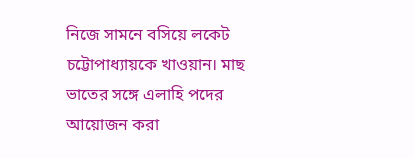নিজে সামনে বসিয়ে লকেট চট্টোপাধ্যায়কে খাওয়ান। মাছ ভাতের সঙ্গে এলাহি পদের আয়োজন করা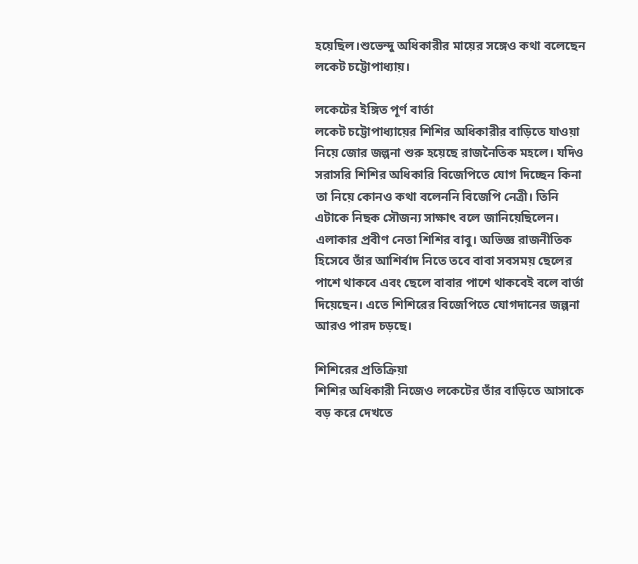হয়েছিল।শুভেন্দু অধিকারীর মায়ের সঙ্গেও কথা বলেছেন লকেট চট্টোপাধ্যায়।

লকেটের ইঙ্গিত পূর্ণ বার্তা
লকেট চট্টোপাধ্যায়ের শিশির অধিকারীর বাড়িতে যাওয়া নিয়ে জোর জল্পনা শুরু হয়েছে রাজনৈতিক মহলে। যদিও সরাসরি শিশির অধিকারি বিজেপিতে যোগ দিচ্ছেন কিনা তা নিয়ে কোনও কথা বলেননি বিজেপি নেত্রী। তিনি এটাকে নিছক সৌজন্য সাক্ষাৎ বলে জানিয়েছিলেন। এলাকার প্রবীণ নেতা শিশির বাবু। অভিজ্ঞ রাজনীতিক হিসেবে তাঁর আশির্বাদ নিতে তবে বাবা সবসময় ছেলের পাশে থাকবে এবং ছেলে বাবার পাশে থাকবেই বলে বার্তা দিয়েছেন। এতে শিশিরের বিজেপিতে যোগদানের জল্পনা আরও পারদ চড়ছে।

শিশিরের প্রতিক্রিয়া
শিশির অধিকারী নিজেও লকেটের তাঁর বাড়িতে আসাকে বড় করে দেখতে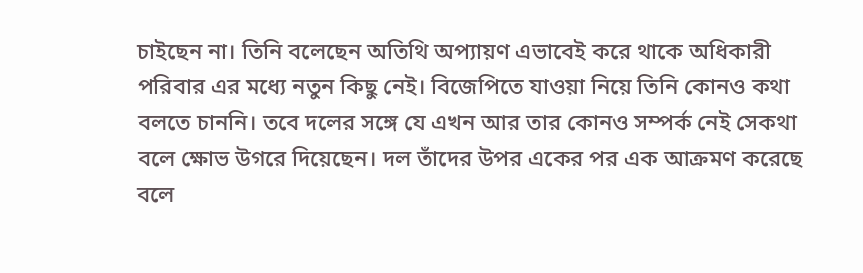চাইছেন না। তিনি বলেছেন অতিথি অপ্যায়ণ এভাবেই করে থাকে অধিকারী পরিবার এর মধ্যে নতুন কিছু নেই। বিজেপিতে যাওয়া নিয়ে তিনি কোনও কথা বলতে চাননি। তবে দলের সঙ্গে যে এখন আর তার কোনও সম্পর্ক নেই সেকথা বলে ক্ষোভ উগরে দিয়েছেন। দল তাঁদের উপর একের পর এক আক্রমণ করেছে বলে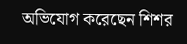অভিযোগ করেছেন শিশর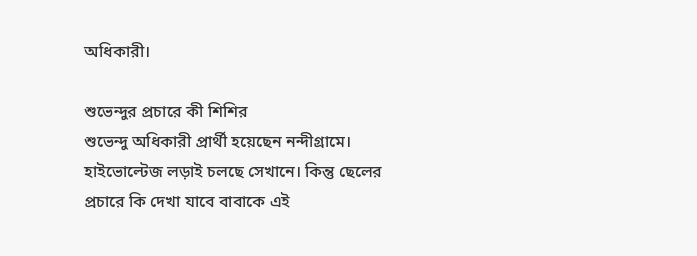অধিকারী।

শুভেন্দুর প্রচারে কী শিশির
শুভেন্দু অধিকারী প্রার্থী হয়েছেন নন্দীগ্রামে। হাইভোল্টেজ লড়াই চলছে সেখানে। কিন্তু ছেলের প্রচারে কি দেখা যাবে বাবাকে এই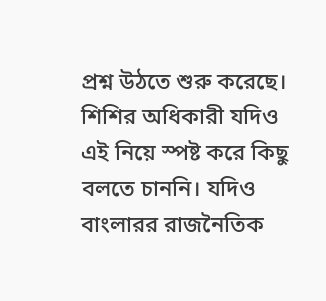প্রশ্ন উঠতে শুরু করেছে। শিশির অধিকারী যদিও এই নিয়ে স্পষ্ট করে কিছু বলতে চাননি। যদিও বাংলারর রাজনৈতিক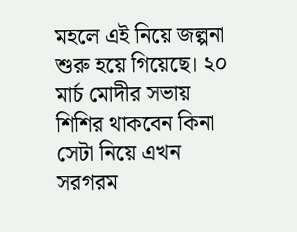মহলে এই নিয়ে জল্পনা শুরু হয়ে গিয়েছে। ২০ মার্চ মোদীর সভায় শিশির থাকবেন কিনা সেটা নিয়ে এখন সরগরম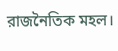রাজনৈতিক মহল।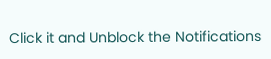Click it and Unblock the Notifications